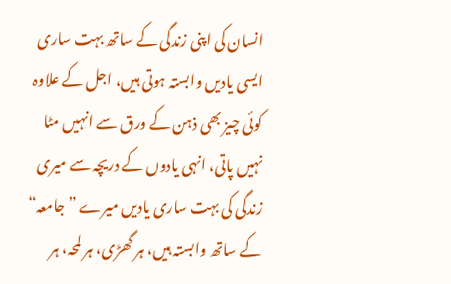انسان کی اپنی زندگی کے ساتھ بہت ساری ایسی یادیں وابستہ ہوتی ہیں، اجل کے علاوہ کوئی چیز بھی ذہن کے ورق سے انہیں مٹا نہیں پاتی، انہی یادوں کے دریچہ سے میری زندگی کی بہت ساری یادیں میرے ”جامعہ“ کے ساتھ وابستہ ہیں، ہر گھڑی، ہر لمحہ، ہر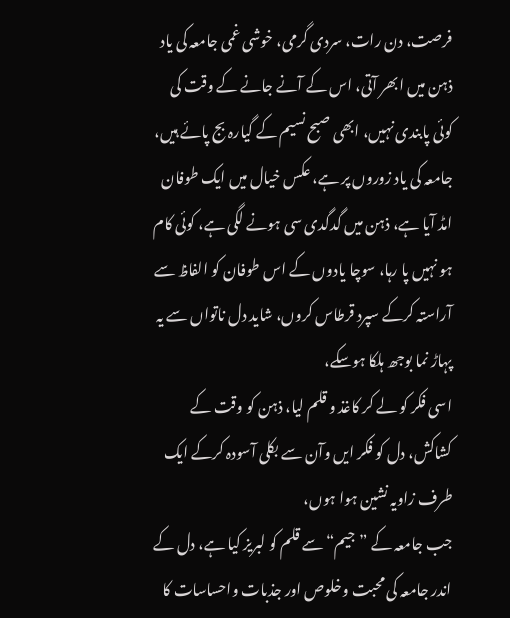فرصت، دن رات، سردی گرمی، خوشی غمی جامعہ کی یاد ذہن میں ابھر آتی، اس کے آنے جانے کے وقت کی کوئی پابندی نہیں، ابھی صبح نسیم کے گیارہ بج پائے ہیں، جامعہ کی یاد زوروں پر ہے، عکس خیال میں ایک طوفان امڈ آیا ہے، ذہن میں گدگدی سی ہونے لگی ہے، کوئی کام ہو نہیں پا رہا، سوچا یادوں کے اس طوفان کو الفاظ سے آراستہ کرکے سپرد قرطاس کروں، شاید دل ناتواں سے یہ پہاڑ نما بوجھ ہلکا ہوسکے،
اسی فکر کو لے کر کاغذ و قلم لیا، ذہن کو وقت کے کشاکش، دل کو فکر ایں وآن سے بکلی آسودہ کرکے ایک طرف زاویہ نشین ہوا ہوں،
جب جامعہ کے ”جیم“ سے قلم کو لبریز کیا ہے، دل کے اندر جامعہ کی محبت وخلوص اور جذبات واحساسات کا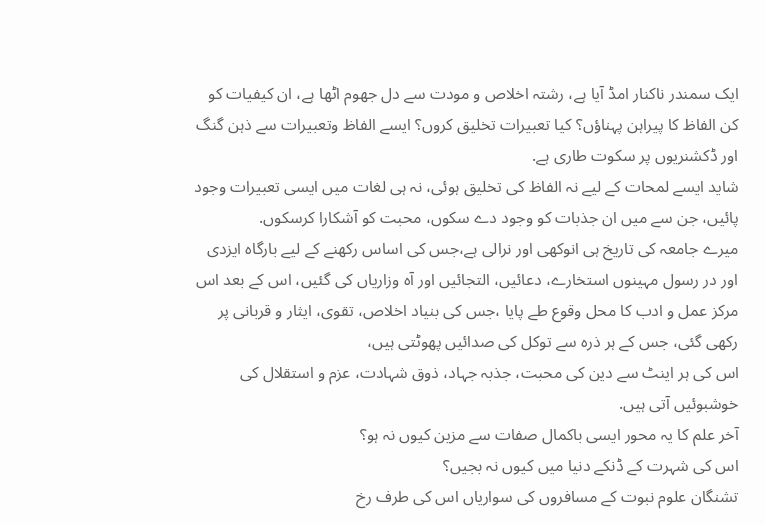ایک سمندر ناکنار امڈ آیا ہے، رشتہ اخلاص و مودت سے دل جھوم اٹھا ہے، ان کیفیات کو کن الفاظ کا پیراہن پہناؤں؟ کیا تعبیرات تخلیق کروں؟ ایسے الفاظ وتعبیرات سے ذہن گنگ اور ڈکشنریوں پر سکوت طاری ہے.
شاید ایسے لمحات کے لیے نہ الفاظ کی تخلیق ہوئی، نہ ہی لغات میں ایسی تعبیرات وجود پائیں، جن سے میں ان جذبات کو وجود دے سکوں، محبت کو آشکارا کرسکوں.
میرے جامعہ کی تاریخ ہی انوکھی اور نرالی ہے،جس کی اساس رکھنے کے لیے بارگاہ ایزدی اور در رسول مہینوں استخارے، دعائیں، التجائیں اور آہ وزاریاں کی گئیں، اس کے بعد اس مرکز عمل و ادب کا محل وقوع طے پایا ،جس کی بنیاد اخلاص، تقوی، ایثار و قربانی پر رکھی گئی، جس کے ہر ذرہ سے توکل کی صدائیں پھوٹتی ہیں،
اس کی ہر اینٹ سے دین کی محبت، جذبہ جہاد، ذوق شہادت، عزم و استقلال کی خوشبوئیں آتی ہیں.
آخر علم کا یہ محور ایسی باکمال صفات سے مزین کیوں نہ ہو؟
اس کی شہرت کے ڈنکے دنیا میں کیوں نہ بجیں؟
تشنگان علوم نبوت کے مسافروں کی سواریاں اس کی طرف رخ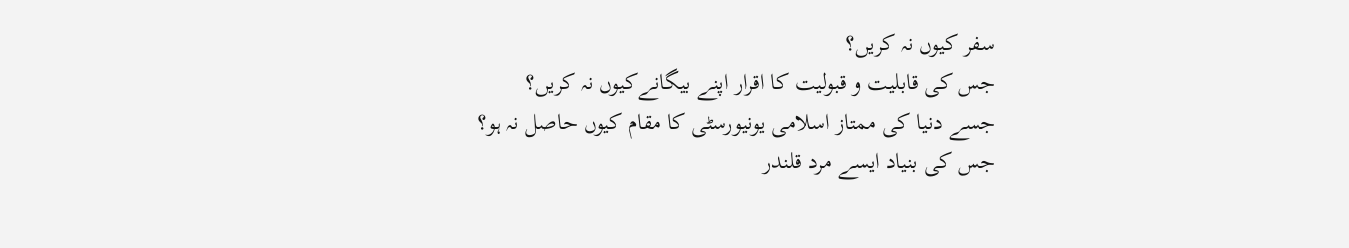سفر کیوں نہ کریں؟
جس کی قابلیت و قبولیت کا اقرار اپنے بیگانےکیوں نہ کریں؟
جسے دنیا کی ممتاز اسلامی یونیورسٹی کا مقام کیوں حاصل نہ ہو؟
جس کی بنیاد ایسے مرد قلندر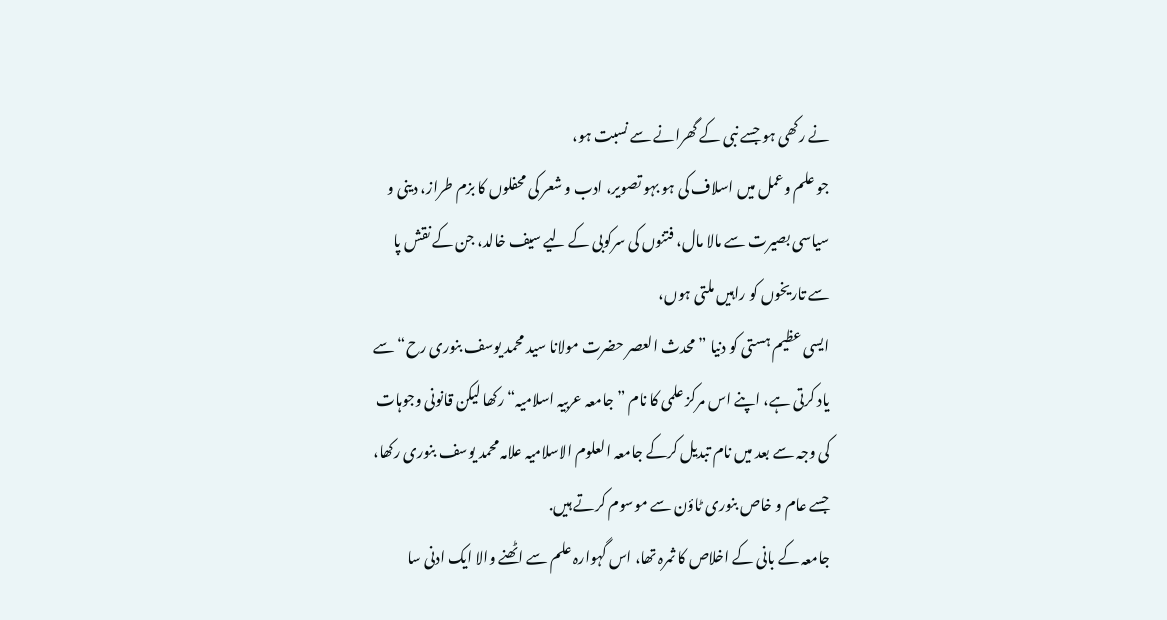نے رکھی ہو جسے نبی کے گھرانے سے نسبت ہو،
جو علم وعمل میں اسلاف کی ہو بہو تصویر، ادب و شعر کی محفلوں کا بزم طراز، دینی و سیاسی بصیرت سے مالا مال، فتنوں کی سرکوبی کے لیے سیف خالد، جن کے نقش پا سے تاریخوں کو راہیں ملتی ہوں،
ایسی عظیم ہستی کو دنیا ”محدث العصر حضرت مولانا سید محمد یوسف بنوری رح“ سے یاد کرتی ہے، اپنے اس مرکز علمی کا نام ”جامعہ عربیہ اسلامیہ“ رکھا لیکن قانونی وجوہات کی وجہ سے بعد میں نام تبدیل کرکے جامعہ العلوم الاسلامیہ علامہ محمد یوسف بنوری رکھا، جسے عام و خاص بنوری ٹاؤن سے موسوم کرتے ہیں.
جامعہ کے بانی کے اخلاص کا ثمرہ تھا، اس گہوارہ علم سے اٹھنے والا ایک ادنی سا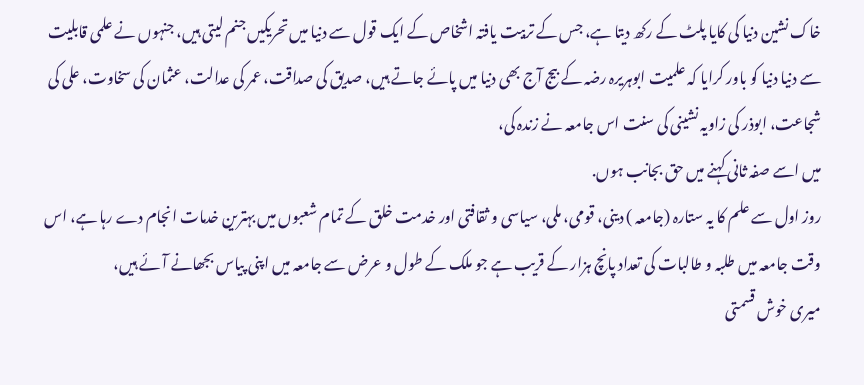خاک نشین دنیا کی کایا پلٹ کے رکھ دیتا ہے، جس کے تربیت یافتہ اشخاص کے ایک قول سے دنیا میں تحریکیں جنم لیتی ہیں، جنہوں نے علمی قابلیت سے دنیا دنیا کو باور کرایا کہ علمیت ابوہریرہ رضہ کے بیج آج بھی دنیا میں پائے جاتے ہیں، صدیق کی صداقت، عمر کی عدالت، عثمان کی سخاوت، علی کی شجاعت، ابوذر کی زاویہ نشینی کی سنت اس جامعہ نے زندہ کی،
میں اسے صفہ ثانی کہنے میں حق بجانب ہوں.
روز اول سے علم کا یہ ستارہ (جامعہ ) دینی، قومی، ملی، سیاسی و ثقافتی اور خدمت خلق کے تمام شعبوں میں بہترین خدمات انجام دے رہا ہے، اس وقت جامعہ میں طلبہ و طالبات کی تعداد پانچ ہزار کے قریب ہے جو ملک کے طول و عرض سے جامعہ میں اپنی پیاس بجھانے آئے ہیں،
میری خوش قسمتی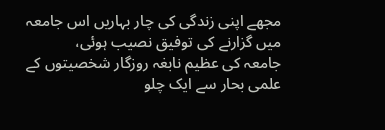مجھے اپنی زندگی کی چار بہاریں اس جامعہ میں گزارنے کی توفیق نصیب ہوئی،
جامعہ کی عظیم نابغہ روزگار شخصیتوں کے علمی بحار سے ایک چلو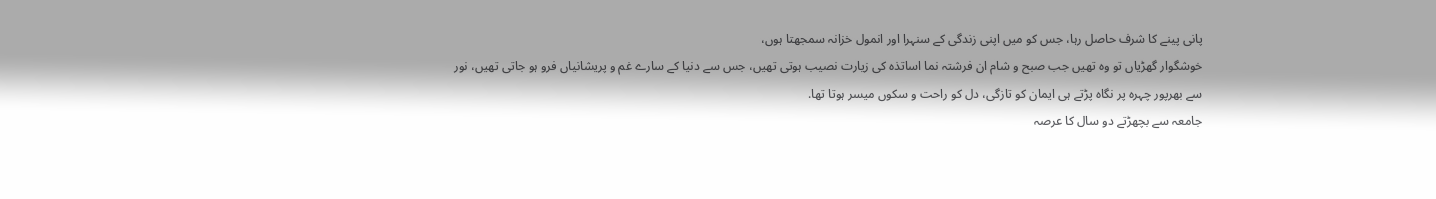پانی پینے کا شرف حاصل رہا، جس کو میں اپنی زندگی کے سنہرا اور انمول خزانہ سمجھتا ہوں،
خوشگوار گھڑیاں تو وہ تھیں جب صبح و شام ان فرشتہ نما اساتذہ کی زیارت نصیب ہوتی تھیں، جس سے دنیا کے سارے غم و پریشانیاں فرو ہو جاتی تھیں، نور سے بھرپور چہرہ پر نگاہ پڑتے ہی ایمان کو تازگی، دل کو راحت و سکوں میسر ہوتا تھا.
جامعہ سے بچھڑتے دو سال کا عرصہ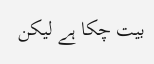بیت چکا ہے لیکن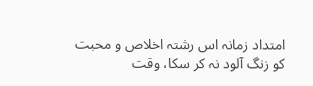امتداد زمانہ اس رشتہ اخلاص و محبت کو زنگ آلود نہ کر سکا، وقت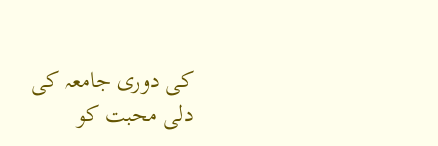کی دوری جامعہ کی دلی محبت کو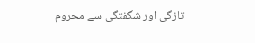تازگی اور شگفتگی سے محروم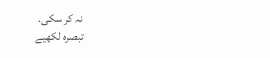نہ کر سکی.
تبصرہ لکھیے